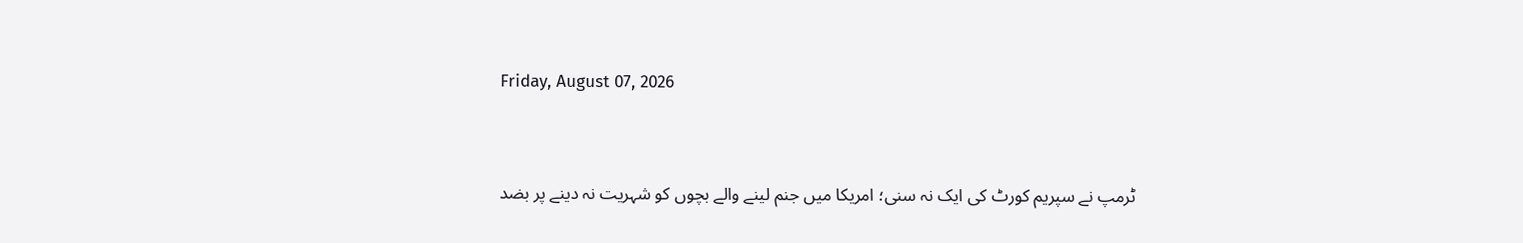Friday, August 07, 2026


ٹرمپ نے سپریم کورٹ کی ایک نہ سنی؛ امریکا میں جنم لینے والے بچوں کو شہریت نہ دینے پر بضد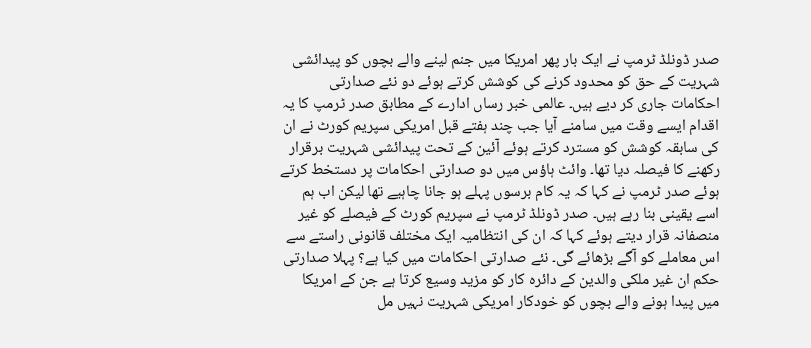صدر ڈونلڈ ٹرمپ نے ایک بار پھر امریکا میں جنم لینے والے بچوں کو پیدائشی شہریت کے حق کو محدود کرنے کی کوشش کرتے ہوئے دو نئے صدارتی احکامات جاری کر دیے ہیں۔ عالمی خبر رساں ادارے کے مطابق صدر ٹرمپ کا یہ اقدام ایسے وقت میں سامنے آیا جب چند ہفتے قبل امریکی سپریم کورٹ نے ان کی سابقہ کوشش کو مسترد کرتے ہوئے آئین کے تحت پیدائشی شہریت برقرار رکھنے کا فیصلہ دیا تھا۔ وائٹ ہاؤس میں دو صدارتی احکامات پر دستخط کرتے ہوئے صدر ٹرمپ نے کہا کہ یہ کام برسوں پہلے ہو جانا چاہیے تھا لیکن اب ہم اسے یقینی بنا رہے ہیں۔ صدر ڈونلڈ ٹرمپ نے سپریم کورٹ کے فیصلے کو غیر منصفانہ قرار دیتے ہوئے کہا کہ ان کی انتظامیہ ایک مختلف قانونی راستے سے اس معاملے کو آگے بڑھائے گی۔ نئے صدارتی احکامات میں کیا ہے؟ پہلا صدارتی حکم ان غیر ملکی والدین کے دائرہ کار کو مزید وسیع کرتا ہے جن کے امریکا میں پیدا ہونے والے بچوں کو خودکار امریکی شہریت نہیں مل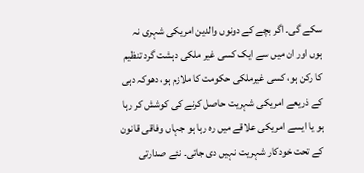سکے گی۔ اگر بچے کے دونوں والدین امریکی شہری نہ ہوں اور ان میں سے ایک کسی غیر ملکی دہشت گرد تنظیم کا رکن ہو، کسی غیرملکی حکومت کا ملازم ہو، دھوکہ دہی کے ذریعے امریکی شہریت حاصل کرنے کی کوشش کر رہا ہو یا ایسے امریکی علاقے میں رہ رہا ہو جہاں وفاقی قانون کے تحت خودکار شہریت نہیں دی جاتی۔ نئے صدارتی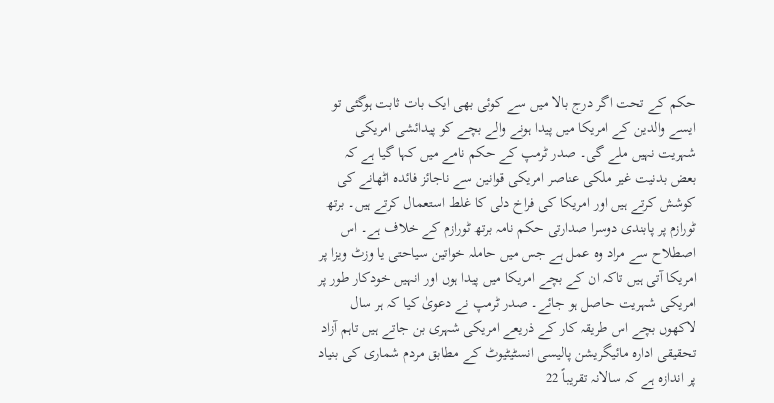حکم کے تحت اگر درج بالا میں سے کوئی بھی ایک بات ثابت ہوگئی تو ایسے والدین کے امریکا میں پیدا ہونے والے بچے کو پیدائشی امریکی شہریت نہیں ملے گی۔ صدر ٹرمپ کے حکم نامے میں کہا گیا ہے کہ بعض بدنیت غیر ملکی عناصر امریکی قوانین سے ناجائز فائدہ اٹھانے کی کوشش کرتے ہیں اور امریکا کی فراخ دلی کا غلط استعمال کرتے ہیں۔ برتھ ٹورازم پر پابندی دوسرا صدارتی حکم نامہ برتھ ٹورازم کے خلاف ہے۔ اس اصطلاح سے مراد وہ عمل ہے جس میں حاملہ خواتین سیاحتی یا وزٹ ویزا پر امریکا آتی ہیں تاکہ ان کے بچے امریکا میں پیدا ہوں اور انہیں خودکار طور پر امریکی شہریت حاصل ہو جائے۔ صدر ٹرمپ نے دعویٰ کیا کہ ہر سال لاکھوں بچے اس طریقہ کار کے ذریعے امریکی شہری بن جاتے ہیں تاہم آزاد تحقیقی ادارہ مائیگریشن پالیسی انسٹیٹیوٹ کے مطابق مردم شماری کی بنیاد پر اندازہ ہے کہ سالانہ تقریباً 22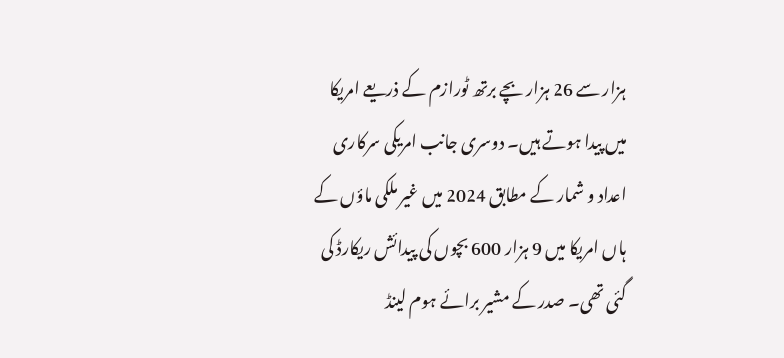ہزار سے 26 ہزار بچے برتھ ٹورازم کے ذریعے امریکا میں پیدا ہوتے ہیں۔ دوسری جانب امریکی سرکاری اعداد و شمار کے مطابق 2024 میں غیر ملکی ماؤں کے ہاں امریکا میں 9 ہزار 600 بچوں کی پیدائش ریکارڈ کی گئی تھی۔ صدر کے مشیر برائے ہوم لینڈ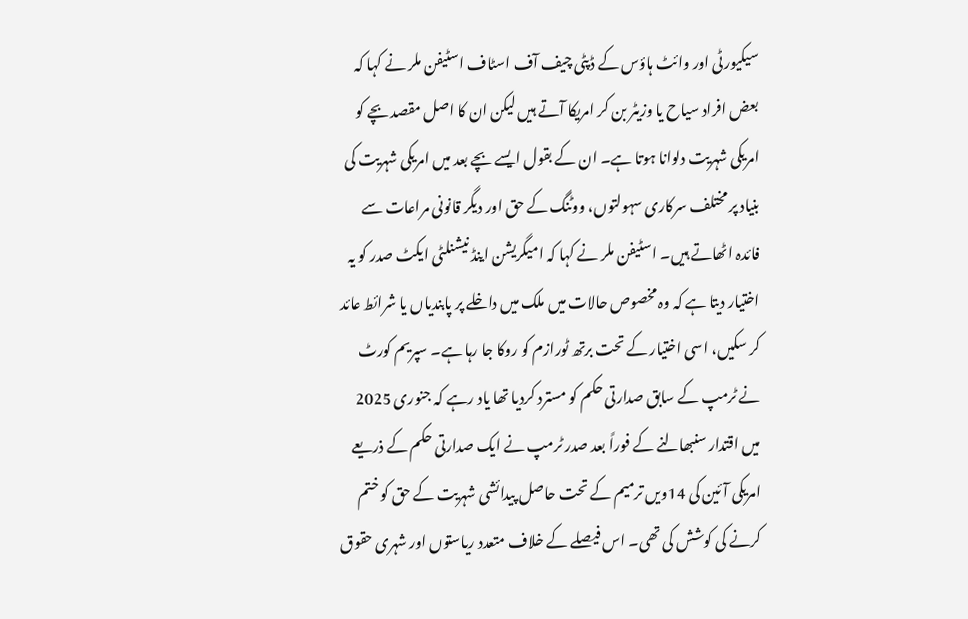سیکیورٹی اور وائٹ ہاؤس کے ڈپٹی چیف آف اسٹاف اسٹیفن ملر نے کہا کہ بعض افراد سیاح یا وزیٹر بن کر امریکا آتے ہیں لیکن ان کا اصل مقصد بچے کو امریکی شہریت دلوانا ہوتا ہے۔ ان کے بقول ایسے بچے بعد میں امریکی شہریت کی بنیاد پر مختلف سرکاری سہولتوں، ووٹنگ کے حق اور دیگر قانونی مراعات سے فائدہ اٹھاتے ہیں۔ اسٹیفن ملر نے کہا کہ امیگریشن اینڈ نیشنلٹی ایکٹ صدر کو یہ اختیار دیتا ہے کہ وہ مخصوص حالات میں ملک میں داخلے پر پابندیاں یا شرائط عائد کر سکیں، اسی اختیار کے تحت برتھ ٹورازم کو روکا جا رہا ہے۔ سپریم کورٹ نے ٹرمپ کے سابق صدارتی حکم کو مسترد کردیا تھا یاد رہے کہ جنوری 2025 میں اقتدار سنبھالنے کے فوراً بعد صدر ٹرمپ نے ایک صدارتی حکم کے ذریعے امریکی آئین کی 14ویں ترمیم کے تحت حاصل پیدائشی شہریت کے حق کو ختم کرنے کی کوشش کی تھی۔ اس فیصلے کے خلاف متعدد ریاستوں اور شہری حقوق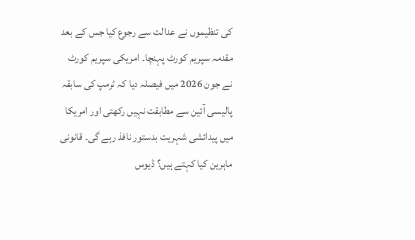کی تنظیموں نے عدالت سے رجوع کیا جس کے بعد مقدمہ سپریم کورٹ پہنچا۔ امریکی سپریم کورٹ نے جون 2026 میں فیصلہ دیا کہ ٹرمپ کی سابقہ پالیسی آئین سے مطابقت نہیں رکھتی اور امریکا میں پیدائشی شہریت بدستور نافذ رہے گی۔ قانونی ماہرین کیا کہتے ہیں؟ ڈیوس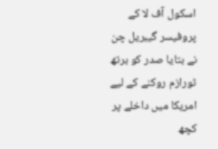اسکول آف لا کے پروفیسر گیبریل چن نے بتایا صدر کو برتھ ٹورازم روکنے کے لیے امریکا میں داخلے پر کچھ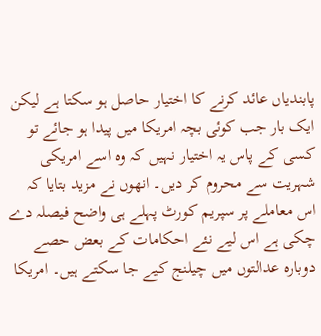پابندیاں عائد کرنے کا اختیار حاصل ہو سکتا ہے لیکن ایک بار جب کوئی بچہ امریکا میں پیدا ہو جائے تو کسی کے پاس یہ اختیار نہیں کہ وہ اسے امریکی شہریت سے محروم کر دیں۔ انھوں نے مزید بتایا کہ اس معاملے پر سپریم کورٹ پہلے ہی واضح فیصلہ دے چکی ہے اس لیے نئے احکامات کے بعض حصے دوبارہ عدالتوں میں چیلنج کیے جا سکتے ہیں۔ امریکا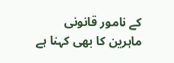کے نامور قانونی ماہرین کا بھی کہنا ہے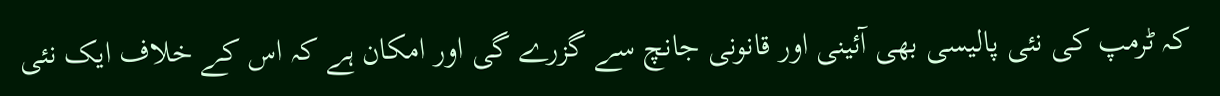کہ ٹرمپ کی نئی پالیسی بھی آئینی اور قانونی جانچ سے گزرے گی اور امکان ہے کہ اس کے خلاف ایک نئی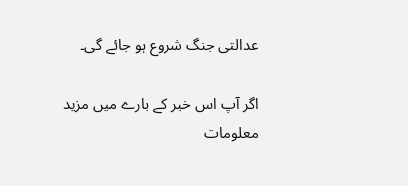عدالتی جنگ شروع ہو جائے گی۔

اگر آپ اس خبر کے بارے میں مزید معلومات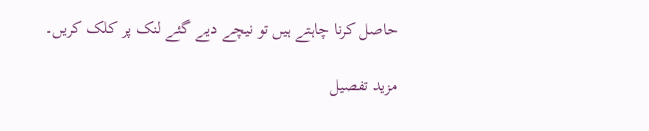حاصل کرنا چاہتے ہیں تو نیچے دیے گئے لنک پر کلک کریں۔

مزید تفصیل